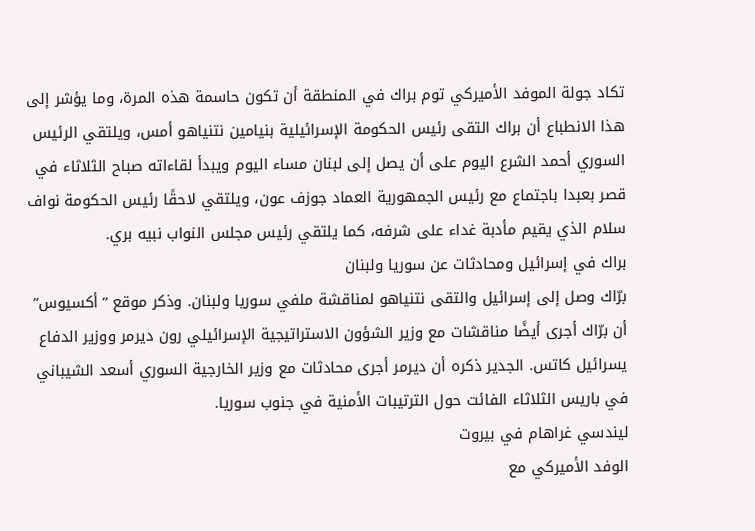تكاد جولة الموفد الأميركي توم براك في المنطقة أن تكون حاسمة هذه المرة، وما يؤشر إلى هذا الانطباع أن براك التقى رئيس الحكومة الإسرائيلية بنيامين نتنياهو أمس، ويلتقي الرئيس السوري أحمد الشرع اليوم على أن يصل إلى لبنان مساء اليوم ويبدأ لقاءاته صباح الثلاثاء في قصر بعبدا باجتماع مع رئيس الجمهورية العماد جوزف عون، ويلتقي لاحقًا رئيس الحكومة نواف سلام الذي يقيم مأدبة غداء على شرفه، كما يلتقي رئيس مجلس النواب نبيه بري.
براك في إسرائيل ومحادثات عن سوريا ولبنان
برّاك وصل إلى إسرائيل والتقى نتنياهو لمناقشة ملفي سوريا ولبنان. وذكر موقع “أكسيوس” أن برّاك أجرى أيضًا مناقشات مع وزير الشؤون الاستراتيجية الإسرائيلي رون ديرمر ووزير الدفاع يسرائيل كاتس. الجدير ذكره أن ديرمر أجرى محادثات مع وزير الخارجية السوري أسعد الشيباني في باريس الثلاثاء الفائت حول الترتيبات الأمنية في جنوب سوريا.
ليندسي غراهام في بيروت
الوفد الأميركي مع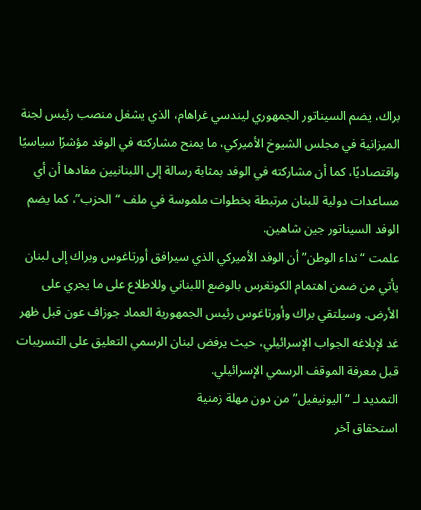براك، يضم السيناتور الجمهوري ليندسي غراهام، الذي يشغل منصب رئيس لجنة الميزانية في مجلس الشيوخ الأميركي، ما يمنح مشاركته في الوفد مؤشرًا سياسيًا واقتصاديًا، كما أن مشاركته في الوفد بمثابة رسالة إلى اللبنانيين مفادها أن أي مساعدات دولية للبنان مرتبطة بخطوات ملموسة في ملف “الحزب”، كما يضم الوفد السيناتور جين شاهين.
علمت “نداء الوطن” أن الوفد الأميركي الذي سيرافق أورتاغوس وبراك إلى لبنان يأتي من ضمن اهتمام الكونغرس بالوضع اللبناني وللاطلاع على ما يجري على الأرض. وسيلتقي براك وأورتاغوس رئيس الجمهورية العماد جوزاف عون قبل ظهر غد لإبلاغه الجواب الإسرائيلي، حيث يرفض لبنان الرسمي التعليق على التسريبات قبل معرفة الموقف الرسمي الإسرائيلي.
التمديد لـ “اليونيفيل” من دون مهلة زمنية
استحقاق آخر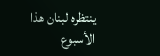ينتظره لبنان هذا الأسبوع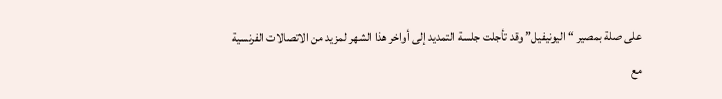على صلة بمصير “اليونيفيل” وقد تأجلت جلسة التمديد إلى أواخر هذا الشهر لمزيد من الاتصالات الفرنسية مع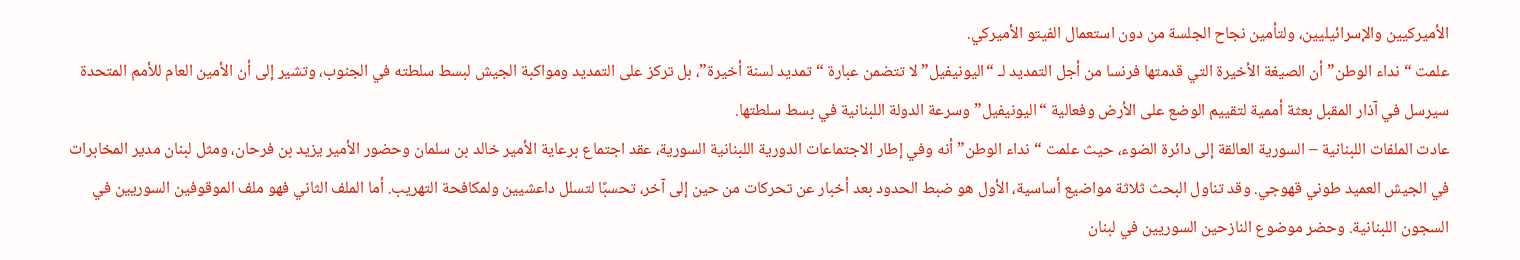الأميركيين والإسرائيليين، ولتأمين نجاح الجلسة من دون استعمال الفيتو الأميركي.
علمت “نداء الوطن” أن الصيغة الأخيرة التي قدمتها فرنسا من أجل التمديد لـ “اليونيفيل” لا تتضمن عبارة “تمديد لسنة أخيرة”، بل تركز على التمديد ومواكبة الجيش لبسط سلطته في الجنوب، وتشير إلى أن الأمين العام للأمم المتحدة سيرسل في آذار المقبل بعثة أممية لتقييم الوضع على الأرض وفعالية “اليونيفيل” وسرعة الدولة اللبنانية في بسط سلطتها.
عادت الملفات اللبنانية – السورية العالقة إلى دائرة الضوء، حيث علمت “نداء الوطن” أنه وفي إطار الاجتماعات الدورية اللبنانية السورية، عقد اجتماع برعاية الأمير خالد بن سلمان وحضور الأمير يزيد بن فرحان، ومثل لبنان مدير المخابرات في الجيش العميد طوني قهوجي. وقد تناول البحث ثلاثة مواضيع أساسية، الأول هو ضبط الحدود بعد أخبار عن تحركات من حين إلى آخر، تحسبًا لتسلل داعشيين ولمكافحة التهريب. أما الملف الثاني فهو ملف الموقوفين السوريين في السجون اللبنانية. وحضر موضوع النازحين السوريين في لبنان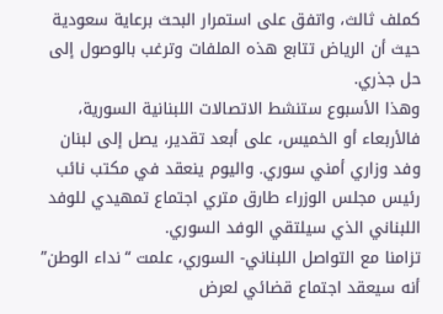كملف ثالث، واتفق على استمرار البحث برعاية سعودية حيث أن الرياض تتابع هذه الملفات وترغب بالوصول إلى حل جذري.
وهذا الأسبوع ستنشط الاتصالات اللبنانية السورية، فالأربعاء أو الخميس، على أبعد تقدير، يصل إلى لبنان وفد وزاري أمني سوري. واليوم ينعقد في مكتب نائب رئيس مجلس الوزراء طارق متري اجتماع تمهيدي للوفد اللبناني الذي سيلتقي الوفد السوري.
تزامنا مع التواصل اللبناني- السوري، علمت “نداء الوطن” أنه سيعقد اجتماع قضائي لعرض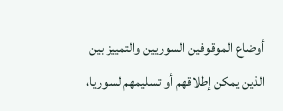أوضاع الموقوفين السوريين والتمييز بين الذين يمكن إطلاقهم أو تسليمهم لسوريا،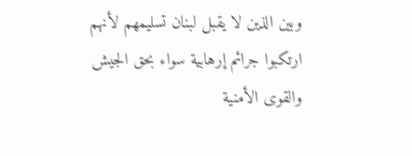وبين الذين لا يقبل لبنان تسليمهم لأنهم ارتكبوا جرائم إرهابية سواء بحق الجيش والقوى الأمنية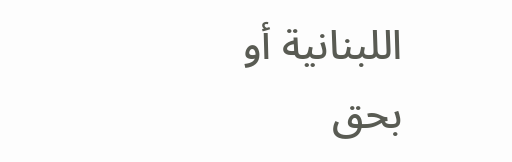اللبنانية أو بحق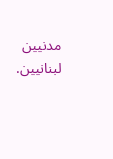مدنيين لبنانيين.